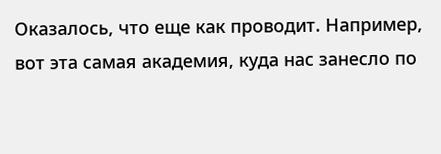Оказалось, что еще как проводит. Например, вот эта самая академия, куда нас занесло по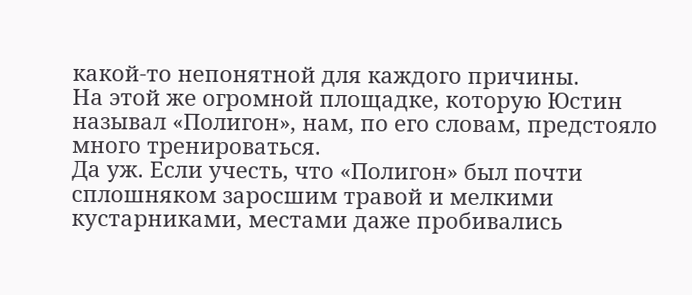какой-то непонятной для каждого причины.
На этой же огромной площадке, которую Юстин называл «Полигон», нам, по его словам, предстояло много тренироваться.
Да уж. Если учесть, что «Полигон» был почти сплошняком заросшим травой и мелкими кустарниками, местами даже пробивались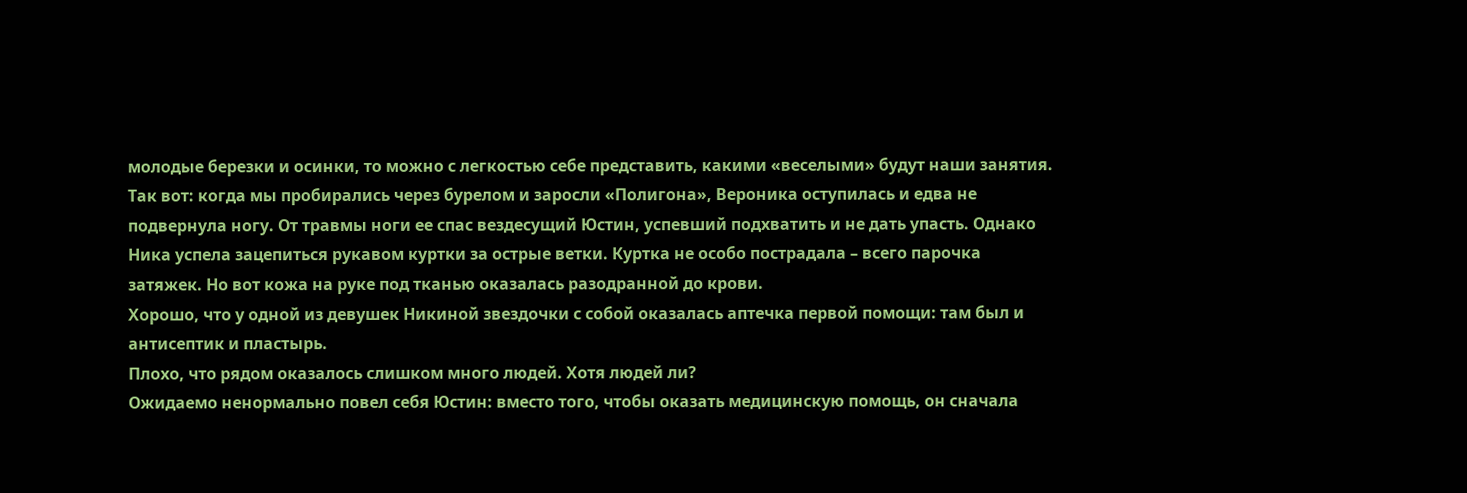молодые березки и осинки, то можно с легкостью себе представить, какими «веселыми» будут наши занятия.
Так вот: когда мы пробирались через бурелом и заросли «Полигона», Вероника оступилась и едва не подвернула ногу. От травмы ноги ее спас вездесущий Юстин, успевший подхватить и не дать упасть. Однако Ника успела зацепиться рукавом куртки за острые ветки. Куртка не особо пострадала – всего парочка затяжек. Но вот кожа на руке под тканью оказалась разодранной до крови.
Хорошо, что у одной из девушек Никиной звездочки с собой оказалась аптечка первой помощи: там был и антисептик и пластырь.
Плохо, что рядом оказалось слишком много людей. Хотя людей ли?
Ожидаемо ненормально повел себя Юстин: вместо того, чтобы оказать медицинскую помощь, он сначала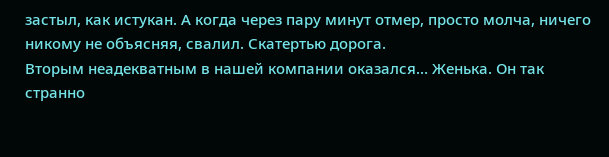застыл, как истукан. А когда через пару минут отмер, просто молча, ничего никому не объясняя, свалил. Скатертью дорога.
Вторым неадекватным в нашей компании оказался… Женька. Он так странно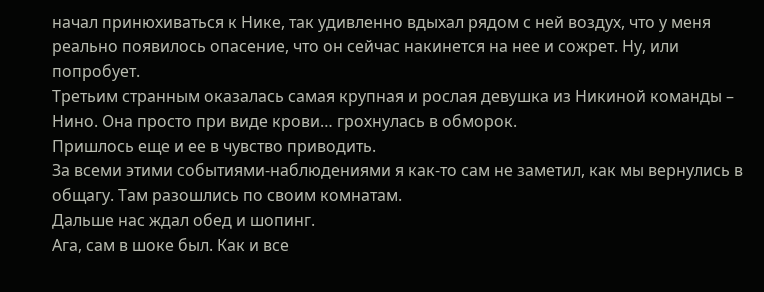начал принюхиваться к Нике, так удивленно вдыхал рядом с ней воздух, что у меня реально появилось опасение, что он сейчас накинется на нее и сожрет. Ну, или попробует.
Третьим странным оказалась самая крупная и рослая девушка из Никиной команды – Нино. Она просто при виде крови… грохнулась в обморок.
Пришлось еще и ее в чувство приводить.
За всеми этими событиями-наблюдениями я как-то сам не заметил, как мы вернулись в общагу. Там разошлись по своим комнатам.
Дальше нас ждал обед и шопинг.
Ага, сам в шоке был. Как и все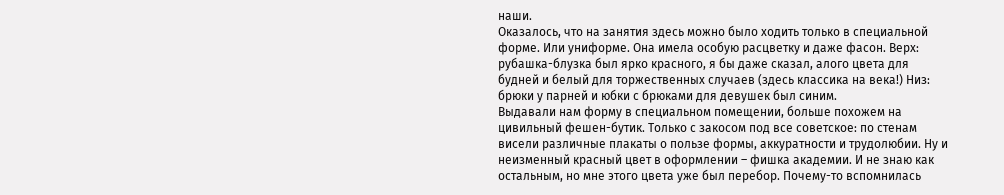наши.
Оказалось, что на занятия здесь можно было ходить только в специальной форме. Или униформе. Она имела особую расцветку и даже фасон. Верх: рубашка-блузка был ярко красного, я бы даже сказал, алого цвета для будней и белый для торжественных случаев (здесь классика на века!) Низ: брюки у парней и юбки с брюками для девушек был синим.
Выдавали нам форму в специальном помещении, больше похожем на цивильный фешен-бутик. Только с закосом под все советское: по стенам висели различные плакаты о пользе формы, аккуратности и трудолюбии. Ну и неизменный красный цвет в оформлении – фишка академии. И не знаю как остальным, но мне этого цвета уже был перебор. Почему-то вспомнилась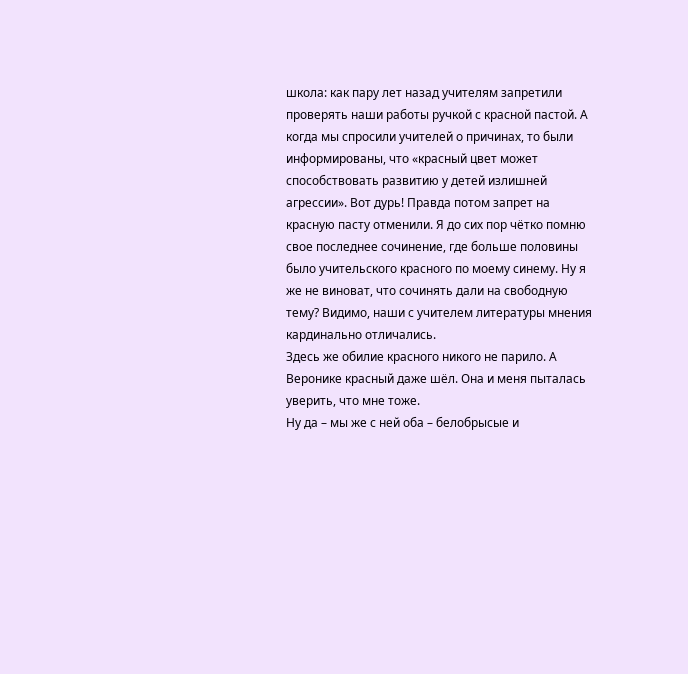школа: как пару лет назад учителям запретили проверять наши работы ручкой с красной пастой. А когда мы спросили учителей о причинах, то были информированы, что «красный цвет может способствовать развитию у детей излишней агрессии». Вот дурь! Правда потом запрет на красную пасту отменили. Я до сих пор чётко помню свое последнее сочинение, где больше половины было учительского красного по моему синему. Ну я же не виноват, что сочинять дали на свободную тему? Видимо, наши с учителем литературы мнения кардинально отличались.
Здесь же обилие красного никого не парило. А Веронике красный даже шёл. Она и меня пыталась уверить, что мне тоже.
Ну да – мы же с ней оба – белобрысые и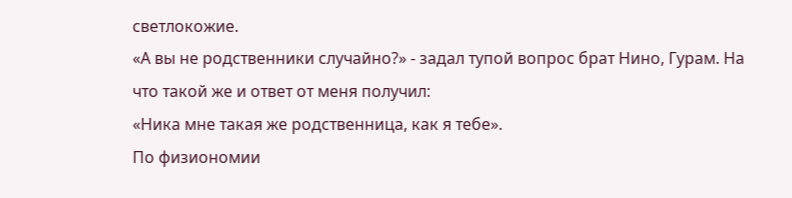светлокожие.
«А вы не родственники случайно?» - задал тупой вопрос брат Нино, Гурам. На что такой же и ответ от меня получил:
«Ника мне такая же родственница, как я тебе».
По физиономии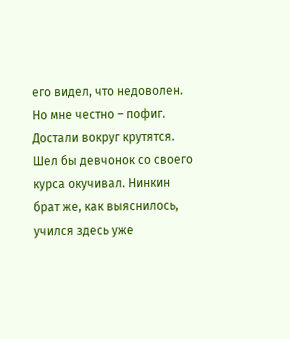его видел, что недоволен. Но мне честно – пофиг.
Достали вокруг крутятся. Шел бы девчонок со своего курса окучивал. Нинкин брат же, как выяснилось, учился здесь уже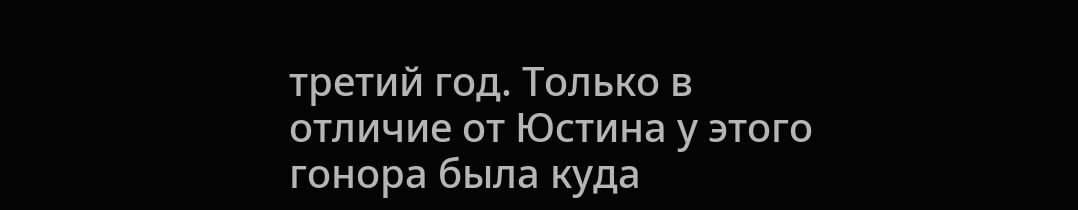третий год. Только в отличие от Юстина у этого гонора была куда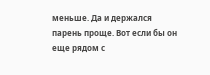меньше. Да и держался парень проще. Вот если бы он еще рядом с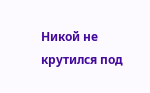Никой не крутился под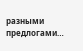разными предлогами…